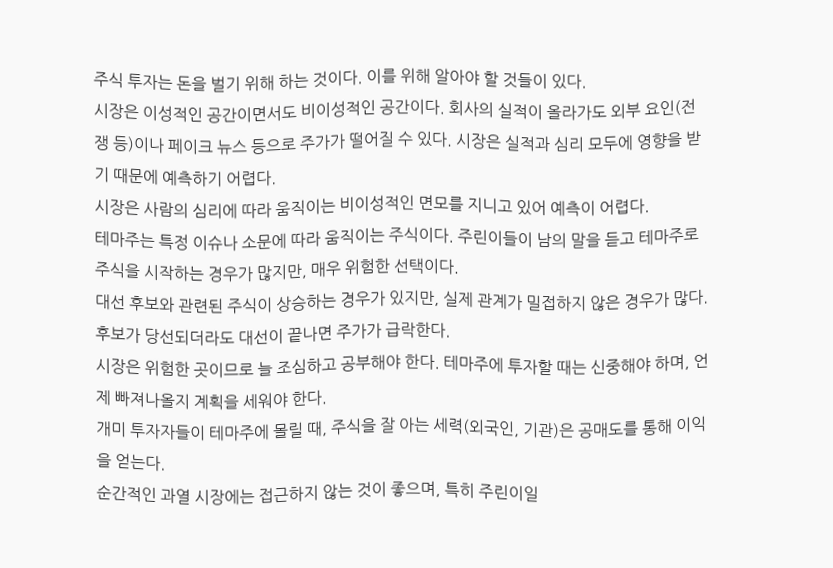주식 투자는 돈을 벌기 위해 하는 것이다. 이를 위해 알아야 할 것들이 있다.
시장은 이성적인 공간이면서도 비이성적인 공간이다. 회사의 실적이 올라가도 외부 요인(전쟁 등)이나 페이크 뉴스 등으로 주가가 떨어질 수 있다. 시장은 실적과 심리 모두에 영향을 받기 때문에 예측하기 어렵다.
시장은 사람의 심리에 따라 움직이는 비이성적인 면모를 지니고 있어 예측이 어렵다.
테마주는 특정 이슈나 소문에 따라 움직이는 주식이다. 주린이들이 남의 말을 듣고 테마주로 주식을 시작하는 경우가 많지만, 매우 위험한 선택이다.
대선 후보와 관련된 주식이 상승하는 경우가 있지만, 실제 관계가 밀접하지 않은 경우가 많다. 후보가 당선되더라도 대선이 끝나면 주가가 급락한다.
시장은 위험한 곳이므로 늘 조심하고 공부해야 한다. 테마주에 투자할 때는 신중해야 하며, 언제 빠져나올지 계획을 세워야 한다.
개미 투자자들이 테마주에 몰릴 때, 주식을 잘 아는 세력(외국인, 기관)은 공매도를 통해 이익을 얻는다.
순간적인 과열 시장에는 접근하지 않는 것이 좋으며, 특히 주린이일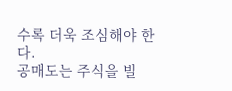수록 더욱 조심해야 한다.
공매도는 주식을 빌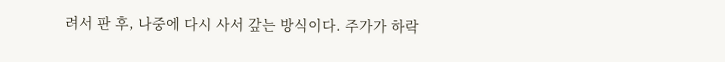려서 판 후, 나중에 다시 사서 갚는 방식이다. 주가가 하락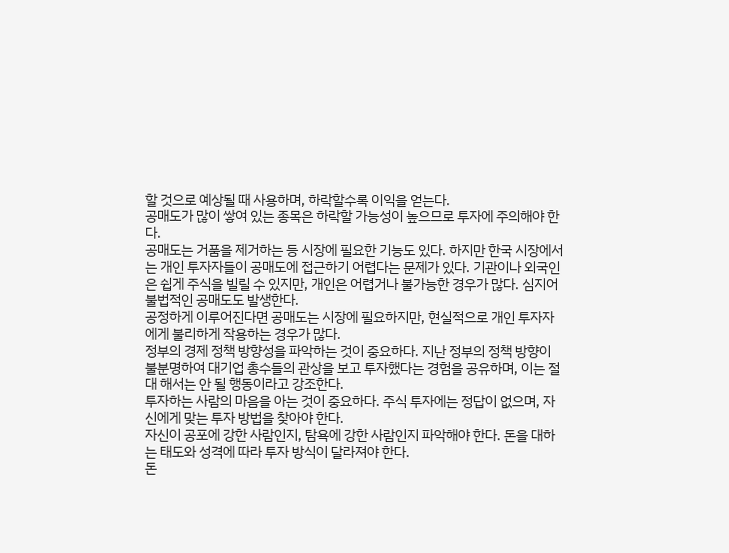할 것으로 예상될 때 사용하며, 하락할수록 이익을 얻는다.
공매도가 많이 쌓여 있는 종목은 하락할 가능성이 높으므로 투자에 주의해야 한다.
공매도는 거품을 제거하는 등 시장에 필요한 기능도 있다. 하지만 한국 시장에서는 개인 투자자들이 공매도에 접근하기 어렵다는 문제가 있다. 기관이나 외국인은 쉽게 주식을 빌릴 수 있지만, 개인은 어렵거나 불가능한 경우가 많다. 심지어 불법적인 공매도도 발생한다.
공정하게 이루어진다면 공매도는 시장에 필요하지만, 현실적으로 개인 투자자에게 불리하게 작용하는 경우가 많다.
정부의 경제 정책 방향성을 파악하는 것이 중요하다. 지난 정부의 정책 방향이 불분명하여 대기업 총수들의 관상을 보고 투자했다는 경험을 공유하며, 이는 절대 해서는 안 될 행동이라고 강조한다.
투자하는 사람의 마음을 아는 것이 중요하다. 주식 투자에는 정답이 없으며, 자신에게 맞는 투자 방법을 찾아야 한다.
자신이 공포에 강한 사람인지, 탐욕에 강한 사람인지 파악해야 한다. 돈을 대하는 태도와 성격에 따라 투자 방식이 달라져야 한다.
돈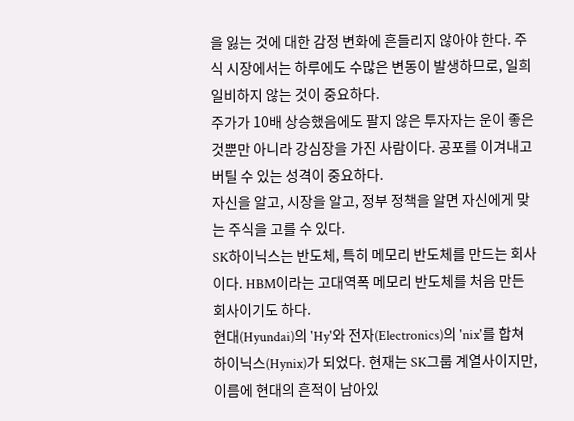을 잃는 것에 대한 감정 변화에 흔들리지 않아야 한다. 주식 시장에서는 하루에도 수많은 변동이 발생하므로, 일희일비하지 않는 것이 중요하다.
주가가 10배 상승했음에도 팔지 않은 투자자는 운이 좋은 것뿐만 아니라 강심장을 가진 사람이다. 공포를 이겨내고 버틸 수 있는 성격이 중요하다.
자신을 알고, 시장을 알고, 정부 정책을 알면 자신에게 맞는 주식을 고를 수 있다.
SK하이닉스는 반도체, 특히 메모리 반도체를 만드는 회사이다. HBM이라는 고대역폭 메모리 반도체를 처음 만든 회사이기도 하다.
현대(Hyundai)의 'Hy'와 전자(Electronics)의 'nix'를 합쳐 하이닉스(Hynix)가 되었다. 현재는 SK그룹 계열사이지만, 이름에 현대의 흔적이 남아있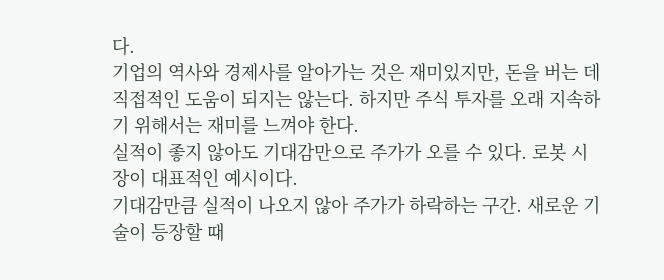다.
기업의 역사와 경제사를 알아가는 것은 재미있지만, 돈을 버는 데 직접적인 도움이 되지는 않는다. 하지만 주식 투자를 오래 지속하기 위해서는 재미를 느껴야 한다.
실적이 좋지 않아도 기대감만으로 주가가 오를 수 있다. 로봇 시장이 대표적인 예시이다.
기대감만큼 실적이 나오지 않아 주가가 하락하는 구간. 새로운 기술이 등장할 때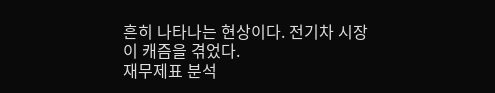흔히 나타나는 현상이다. 전기차 시장이 캐즘을 겪었다.
재무제표 분석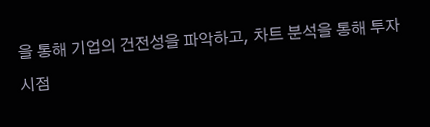을 통해 기업의 건전성을 파악하고, 차트 분석을 통해 투자 시점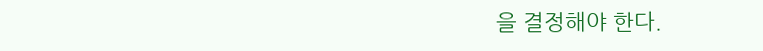을 결정해야 한다.